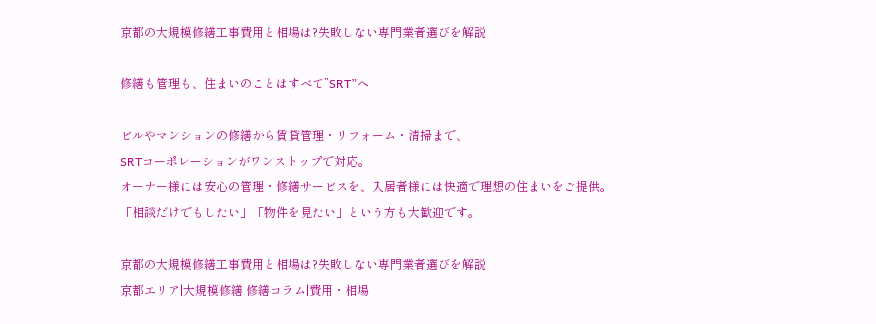京都の大規模修繕工事費用と相場は?失敗しない専門業者選びを解説

修繕も管理も、住まいのことはすべて”SRT”へ

ビルやマンションの修繕から賃貸管理・リフォーム・清掃まで、
SRTコーポレーションがワンストップで対応。
オーナー様には安心の管理・修繕サービスを、入居者様には快適で理想の住まいをご提供。
「相談だけでもしたい」「物件を見たい」という方も大歓迎です。

京都の大規模修繕工事費用と相場は?失敗しない専門業者選びを解説
京都エリア|大規模修繕 修繕コラム|費用・相場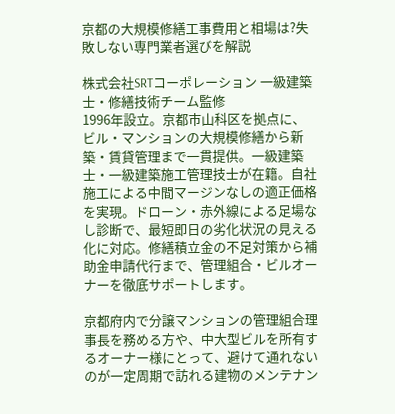京都の大規模修繕工事費用と相場は?失敗しない専門業者選びを解説

株式会社SRTコーポレーション 一級建築士・修繕技術チーム監修
1996年設立。京都市山科区を拠点に、ビル・マンションの大規模修繕から新築・賃貸管理まで一貫提供。一級建築士・一級建築施工管理技士が在籍。自社施工による中間マージンなしの適正価格を実現。ドローン・赤外線による足場なし診断で、最短即日の劣化状況の見える化に対応。修繕積立金の不足対策から補助金申請代行まで、管理組合・ビルオーナーを徹底サポートします。

京都府内で分譲マンションの管理組合理事長を務める方や、中大型ビルを所有するオーナー様にとって、避けて通れないのが一定周期で訪れる建物のメンテナン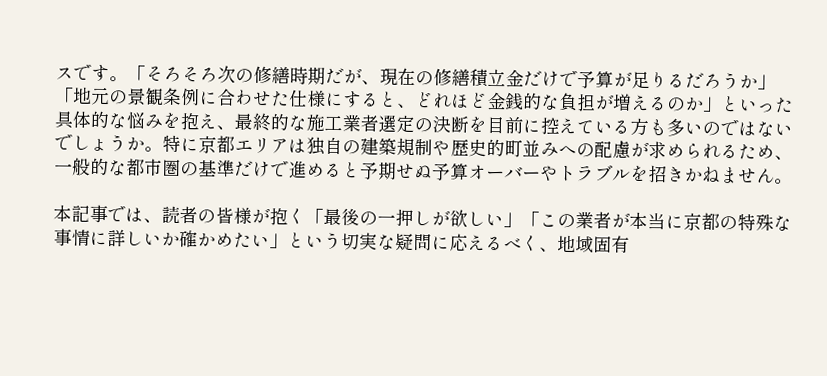スです。「そろそろ次の修繕時期だが、現在の修繕積立金だけで予算が足りるだろうか」「地元の景観条例に合わせた仕様にすると、どれほど金銭的な負担が増えるのか」といった具体的な悩みを抱え、最終的な施工業者選定の決断を目前に控えている方も多いのではないでしょうか。特に京都エリアは独自の建築規制や歴史的町並みへの配慮が求められるため、一般的な都市圏の基準だけで進めると予期せぬ予算オーバーやトラブルを招きかねません。

本記事では、読者の皆様が抱く「最後の一押しが欲しい」「この業者が本当に京都の特殊な事情に詳しいか確かめたい」という切実な疑問に応えるべく、地域固有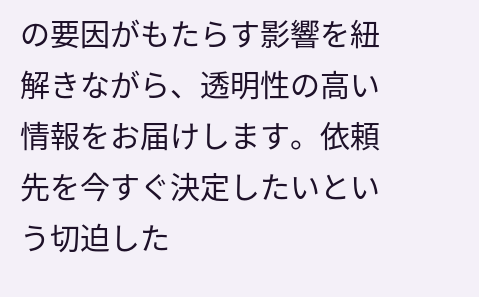の要因がもたらす影響を紐解きながら、透明性の高い情報をお届けします。依頼先を今すぐ決定したいという切迫した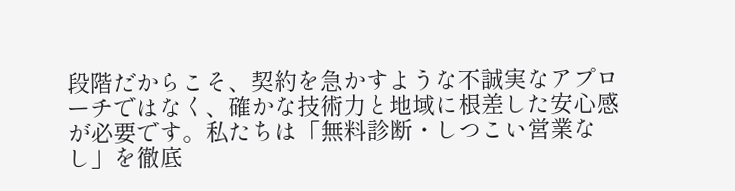段階だからこそ、契約を急かすような不誠実なアプローチではなく、確かな技術力と地域に根差した安心感が必要です。私たちは「無料診断・しつこい営業なし」を徹底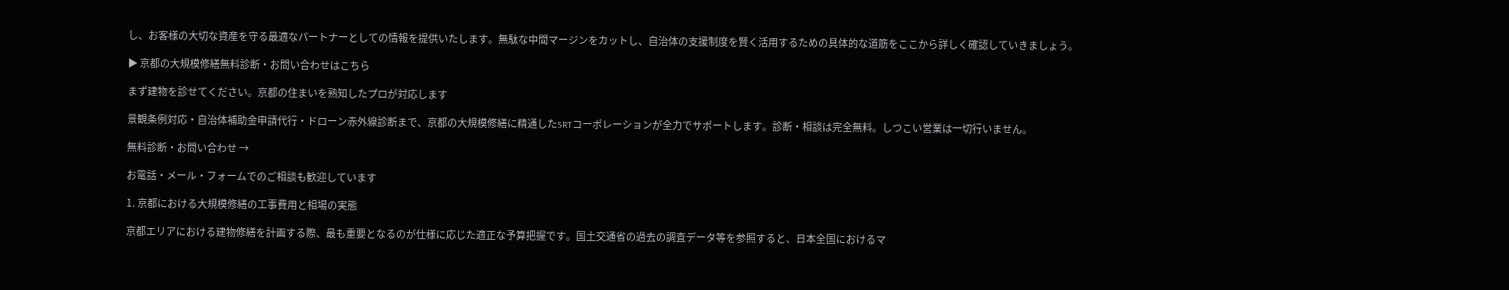し、お客様の大切な資産を守る最適なパートナーとしての情報を提供いたします。無駄な中間マージンをカットし、自治体の支援制度を賢く活用するための具体的な道筋をここから詳しく確認していきましょう。

▶ 京都の大規模修繕無料診断・お問い合わせはこちら

まず建物を診せてください。京都の住まいを熟知したプロが対応します

景観条例対応・自治体補助金申請代行・ドローン赤外線診断まで、京都の大規模修繕に精通したSRTコーポレーションが全力でサポートします。診断・相談は完全無料。しつこい営業は一切行いません。

無料診断・お問い合わせ →

お電話・メール・フォームでのご相談も歓迎しています

1. 京都における大規模修繕の工事費用と相場の実態

京都エリアにおける建物修繕を計画する際、最も重要となるのが仕様に応じた適正な予算把握です。国土交通省の過去の調査データ等を参照すると、日本全国におけるマ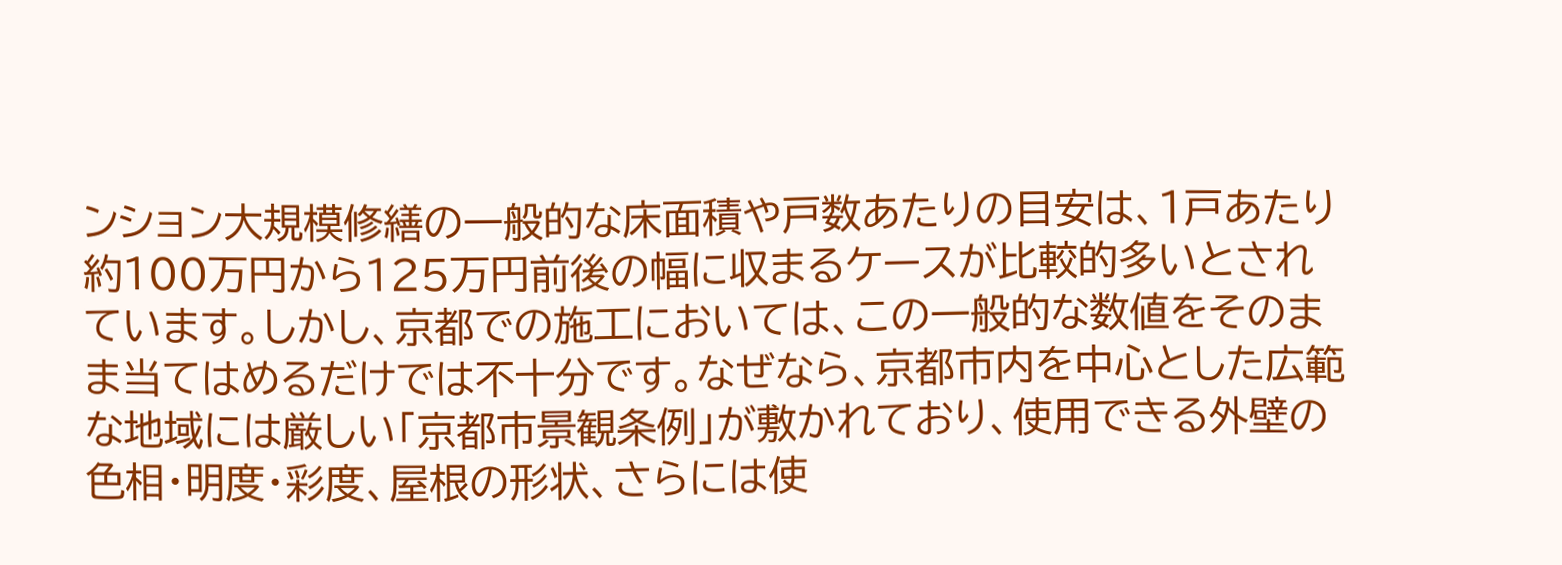ンション大規模修繕の一般的な床面積や戸数あたりの目安は、1戸あたり約100万円から125万円前後の幅に収まるケースが比較的多いとされています。しかし、京都での施工においては、この一般的な数値をそのまま当てはめるだけでは不十分です。なぜなら、京都市内を中心とした広範な地域には厳しい「京都市景観条例」が敷かれており、使用できる外壁の色相・明度・彩度、屋根の形状、さらには使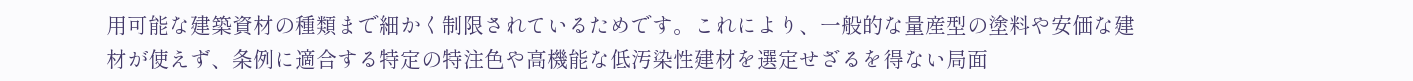用可能な建築資材の種類まで細かく制限されているためです。これにより、一般的な量産型の塗料や安価な建材が使えず、条例に適合する特定の特注色や高機能な低汚染性建材を選定せざるを得ない局面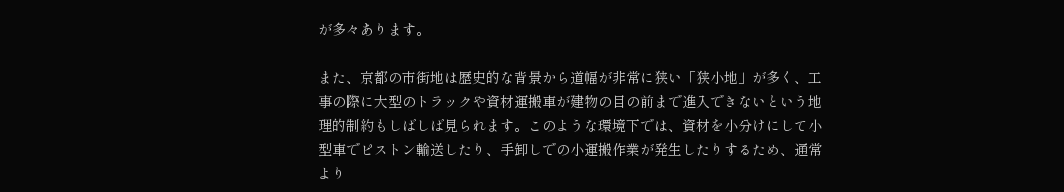が多々あります。

また、京都の市街地は歴史的な背景から道幅が非常に狭い「狭小地」が多く、工事の際に大型のトラックや資材運搬車が建物の目の前まで進入できないという地理的制約もしばしば見られます。このような環境下では、資材を小分けにして小型車でピストン輸送したり、手卸しでの小運搬作業が発生したりするため、通常より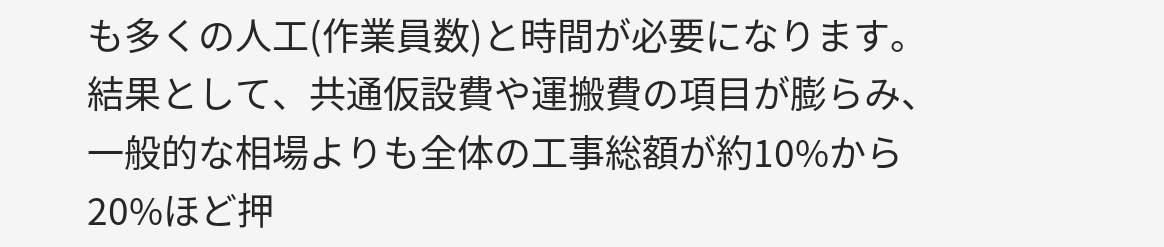も多くの人工(作業員数)と時間が必要になります。結果として、共通仮設費や運搬費の項目が膨らみ、一般的な相場よりも全体の工事総額が約10%から20%ほど押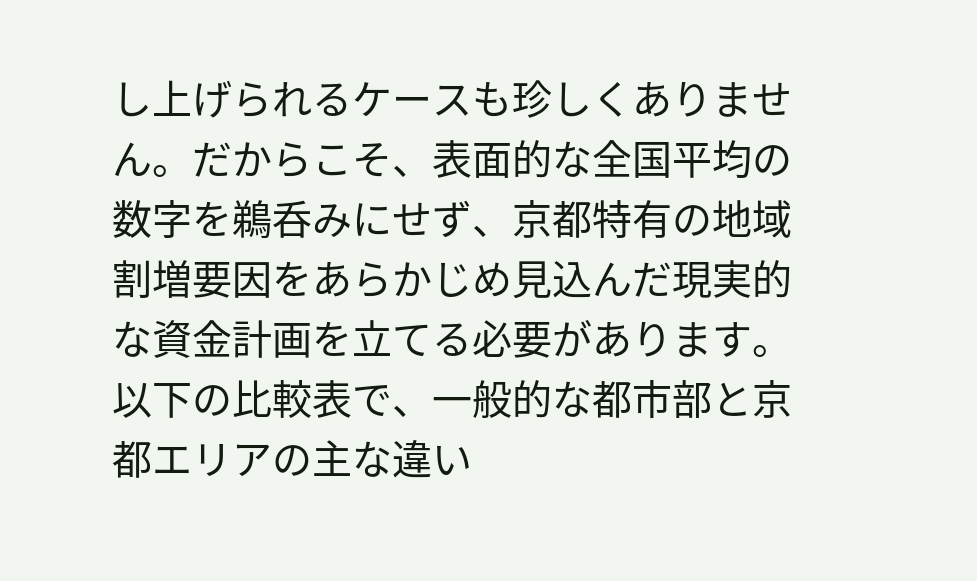し上げられるケースも珍しくありません。だからこそ、表面的な全国平均の数字を鵜呑みにせず、京都特有の地域割増要因をあらかじめ見込んだ現実的な資金計画を立てる必要があります。以下の比較表で、一般的な都市部と京都エリアの主な違い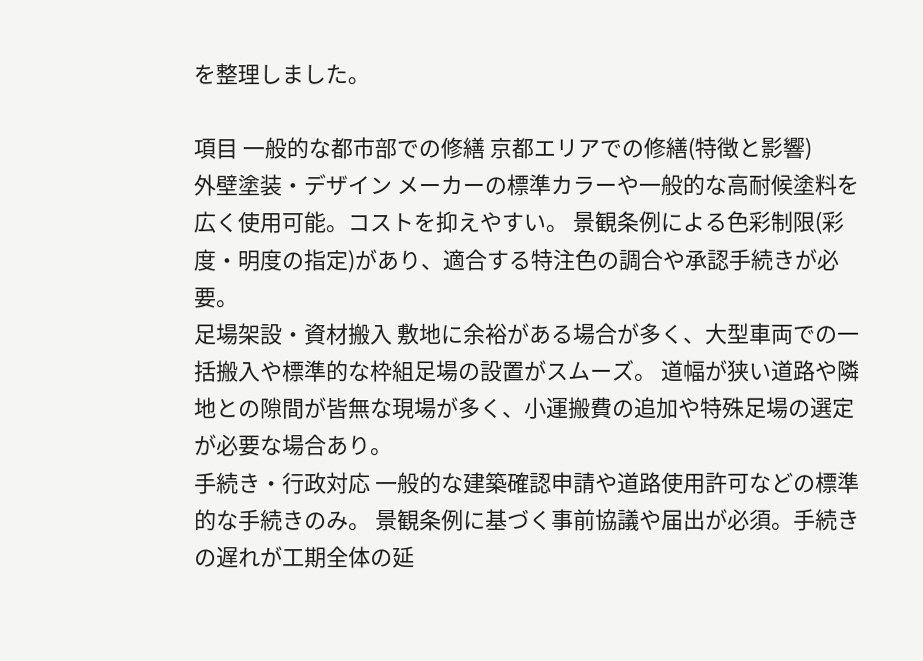を整理しました。

項目 一般的な都市部での修繕 京都エリアでの修繕(特徴と影響)
外壁塗装・デザイン メーカーの標準カラーや一般的な高耐候塗料を広く使用可能。コストを抑えやすい。 景観条例による色彩制限(彩度・明度の指定)があり、適合する特注色の調合や承認手続きが必要。
足場架設・資材搬入 敷地に余裕がある場合が多く、大型車両での一括搬入や標準的な枠組足場の設置がスムーズ。 道幅が狭い道路や隣地との隙間が皆無な現場が多く、小運搬費の追加や特殊足場の選定が必要な場合あり。
手続き・行政対応 一般的な建築確認申請や道路使用許可などの標準的な手続きのみ。 景観条例に基づく事前協議や届出が必須。手続きの遅れが工期全体の延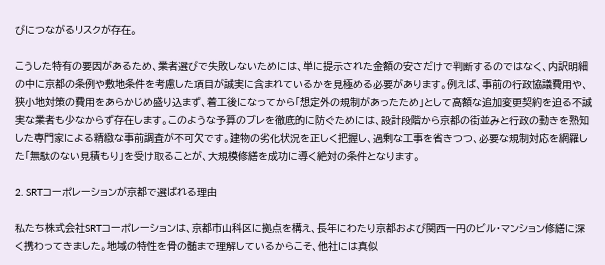びにつながるリスクが存在。

こうした特有の要因があるため、業者選びで失敗しないためには、単に提示された金額の安さだけで判断するのではなく、内訳明細の中に京都の条例や敷地条件を考慮した項目が誠実に含まれているかを見極める必要があります。例えば、事前の行政協議費用や、狭小地対策の費用をあらかじめ盛り込まず、着工後になってから「想定外の規制があったため」として高額な追加変更契約を迫る不誠実な業者も少なからず存在します。このような予算のブレを徹底的に防ぐためには、設計段階から京都の街並みと行政の動きを熟知した専門家による精緻な事前調査が不可欠です。建物の劣化状況を正しく把握し、過剰な工事を省きつつ、必要な規制対応を網羅した「無駄のない見積もり」を受け取ることが、大規模修繕を成功に導く絶対の条件となります。

2. SRTコーポレーションが京都で選ばれる理由

私たち株式会社SRTコーポレーションは、京都市山科区に拠点を構え、長年にわたり京都および関西一円のビル・マンション修繕に深く携わってきました。地域の特性を骨の髄まで理解しているからこそ、他社には真似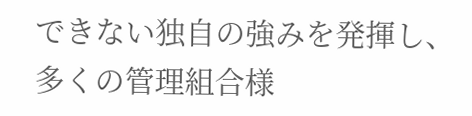できない独自の強みを発揮し、多くの管理組合様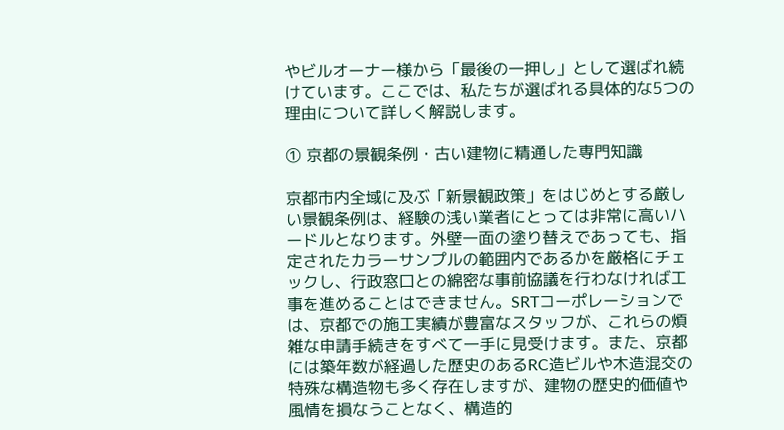やビルオーナー様から「最後の一押し」として選ばれ続けています。ここでは、私たちが選ばれる具体的な5つの理由について詳しく解説します。

① 京都の景観条例・古い建物に精通した専門知識

京都市内全域に及ぶ「新景観政策」をはじめとする厳しい景観条例は、経験の浅い業者にとっては非常に高いハードルとなります。外壁一面の塗り替えであっても、指定されたカラーサンプルの範囲内であるかを厳格にチェックし、行政窓口との綿密な事前協議を行わなければ工事を進めることはできません。SRTコーポレーションでは、京都での施工実績が豊富なスタッフが、これらの煩雑な申請手続きをすべて一手に見受けます。また、京都には築年数が経過した歴史のあるRC造ビルや木造混交の特殊な構造物も多く存在しますが、建物の歴史的価値や風情を損なうことなく、構造的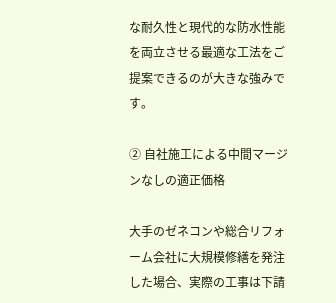な耐久性と現代的な防水性能を両立させる最適な工法をご提案できるのが大きな強みです。

② 自社施工による中間マージンなしの適正価格

大手のゼネコンや総合リフォーム会社に大規模修繕を発注した場合、実際の工事は下請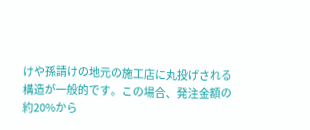けや孫請けの地元の施工店に丸投げされる構造が一般的です。この場合、発注金額の約20%から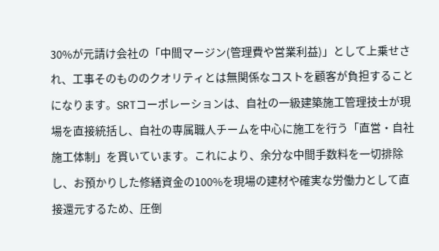30%が元請け会社の「中間マージン(管理費や営業利益)」として上乗せされ、工事そのもののクオリティとは無関係なコストを顧客が負担することになります。SRTコーポレーションは、自社の一級建築施工管理技士が現場を直接統括し、自社の専属職人チームを中心に施工を行う「直営・自社施工体制」を貫いています。これにより、余分な中間手数料を一切排除し、お預かりした修繕資金の100%を現場の建材や確実な労働力として直接還元するため、圧倒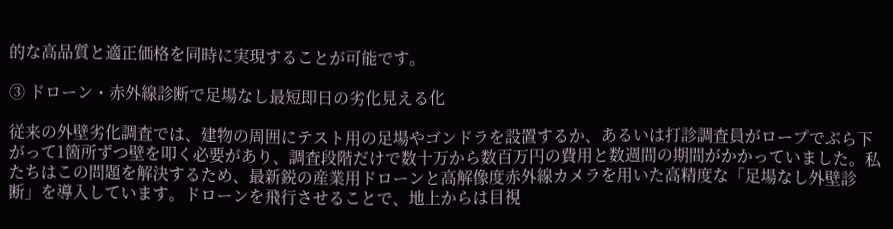的な高品質と適正価格を同時に実現することが可能です。

③ ドローン・赤外線診断で足場なし最短即日の劣化見える化

従来の外壁劣化調査では、建物の周囲にテスト用の足場やゴンドラを設置するか、あるいは打診調査員がロープでぶら下がって1箇所ずつ壁を叩く必要があり、調査段階だけで数十万から数百万円の費用と数週間の期間がかかっていました。私たちはこの問題を解決するため、最新鋭の産業用ドローンと高解像度赤外線カメラを用いた高精度な「足場なし外壁診断」を導入しています。ドローンを飛行させることで、地上からは目視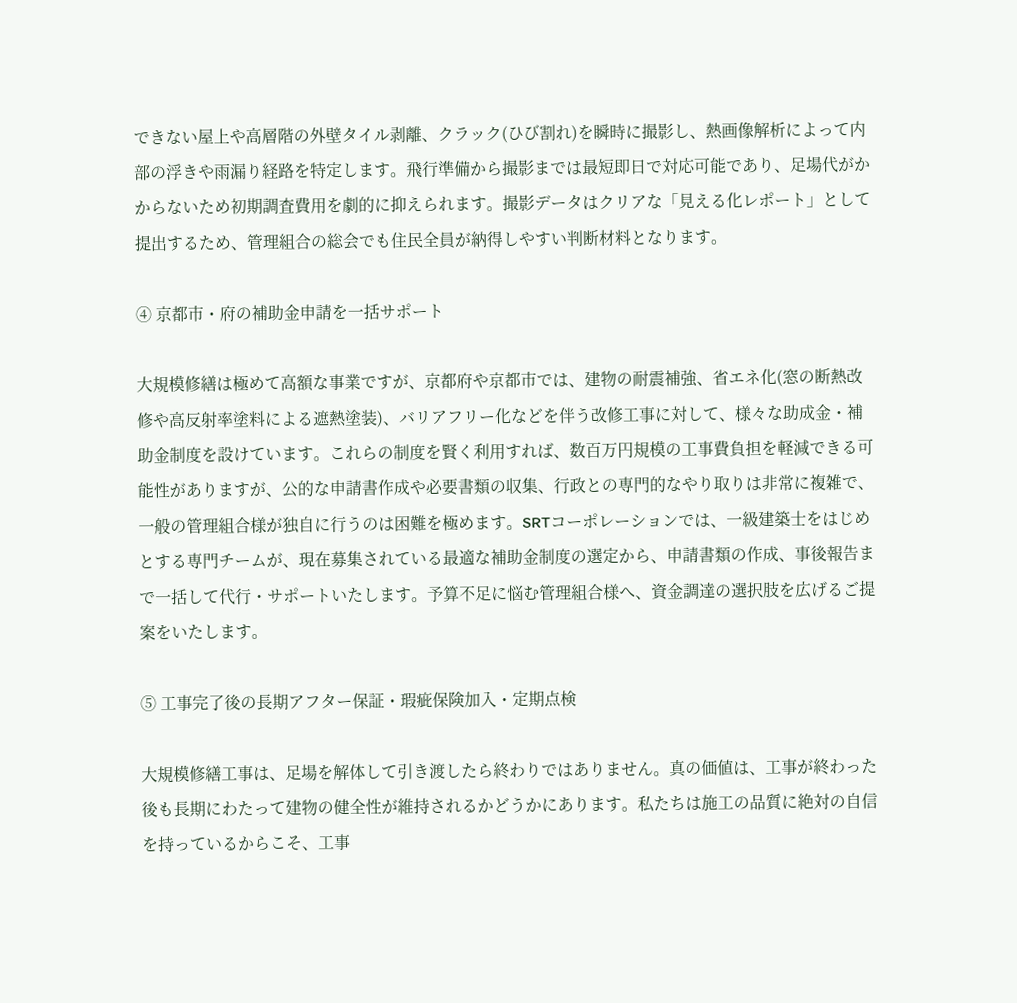できない屋上や高層階の外壁タイル剥離、クラック(ひび割れ)を瞬時に撮影し、熱画像解析によって内部の浮きや雨漏り経路を特定します。飛行準備から撮影までは最短即日で対応可能であり、足場代がかからないため初期調査費用を劇的に抑えられます。撮影データはクリアな「見える化レポート」として提出するため、管理組合の総会でも住民全員が納得しやすい判断材料となります。

④ 京都市・府の補助金申請を一括サポート

大規模修繕は極めて高額な事業ですが、京都府や京都市では、建物の耐震補強、省エネ化(窓の断熱改修や高反射率塗料による遮熱塗装)、バリアフリー化などを伴う改修工事に対して、様々な助成金・補助金制度を設けています。これらの制度を賢く利用すれば、数百万円規模の工事費負担を軽減できる可能性がありますが、公的な申請書作成や必要書類の収集、行政との専門的なやり取りは非常に複雑で、一般の管理組合様が独自に行うのは困難を極めます。SRTコーポレーションでは、一級建築士をはじめとする専門チームが、現在募集されている最適な補助金制度の選定から、申請書類の作成、事後報告まで一括して代行・サポートいたします。予算不足に悩む管理組合様へ、資金調達の選択肢を広げるご提案をいたします。

⑤ 工事完了後の長期アフター保証・瑕疵保険加入・定期点検

大規模修繕工事は、足場を解体して引き渡したら終わりではありません。真の価値は、工事が終わった後も長期にわたって建物の健全性が維持されるかどうかにあります。私たちは施工の品質に絶対の自信を持っているからこそ、工事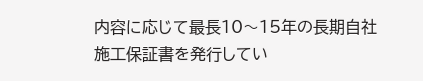内容に応じて最長10〜15年の長期自社施工保証書を発行してい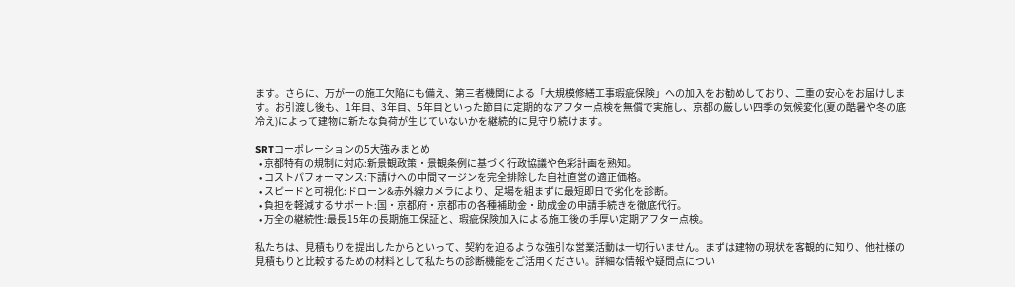ます。さらに、万が一の施工欠陥にも備え、第三者機関による「大規模修繕工事瑕疵保険」への加入をお勧めしており、二重の安心をお届けします。お引渡し後も、1年目、3年目、5年目といった節目に定期的なアフター点検を無償で実施し、京都の厳しい四季の気候変化(夏の酷暑や冬の底冷え)によって建物に新たな負荷が生じていないかを継続的に見守り続けます。

SRTコーポレーションの5大強みまとめ
  • 京都特有の規制に対応:新景観政策・景観条例に基づく行政協議や色彩計画を熟知。
  • コストパフォーマンス:下請けへの中間マージンを完全排除した自社直営の適正価格。
  • スピードと可視化:ドローン&赤外線カメラにより、足場を組まずに最短即日で劣化を診断。
  • 負担を軽減するサポート:国・京都府・京都市の各種補助金・助成金の申請手続きを徹底代行。
  • 万全の継続性:最長15年の長期施工保証と、瑕疵保険加入による施工後の手厚い定期アフター点検。

私たちは、見積もりを提出したからといって、契約を迫るような強引な営業活動は一切行いません。まずは建物の現状を客観的に知り、他社様の見積もりと比較するための材料として私たちの診断機能をご活用ください。詳細な情報や疑問点につい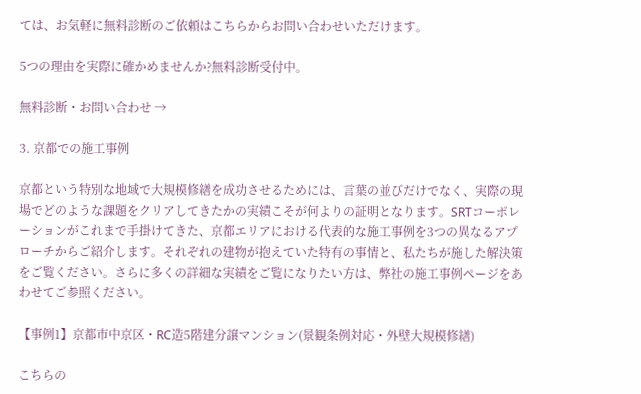ては、お気軽に無料診断のご依頼はこちらからお問い合わせいただけます。

5つの理由を実際に確かめませんか?無料診断受付中。

無料診断・お問い合わせ →

3. 京都での施工事例

京都という特別な地域で大規模修繕を成功させるためには、言葉の並びだけでなく、実際の現場でどのような課題をクリアしてきたかの実績こそが何よりの証明となります。SRTコーポレーションがこれまで手掛けてきた、京都エリアにおける代表的な施工事例を3つの異なるアプローチからご紹介します。それぞれの建物が抱えていた特有の事情と、私たちが施した解決策をご覧ください。さらに多くの詳細な実績をご覧になりたい方は、弊社の施工事例ページをあわせてご参照ください。

【事例1】京都市中京区・RC造5階建分譲マンション(景観条例対応・外壁大規模修繕)

こちらの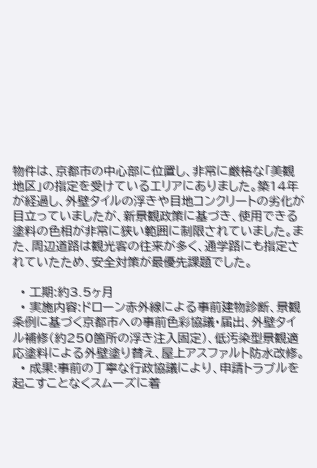物件は、京都市の中心部に位置し、非常に厳格な「美観地区」の指定を受けているエリアにありました。築14年が経過し、外壁タイルの浮きや目地コンクリートの劣化が目立っていましたが、新景観政策に基づき、使用できる塗料の色相が非常に狭い範囲に制限されていました。また、周辺道路は観光客の往来が多く、通学路にも指定されていたため、安全対策が最優先課題でした。

  • 工期:約3.5ヶ月
  • 実施内容:ドローン赤外線による事前建物診断、景観条例に基づく京都市への事前色彩協議・届出、外壁タイル補修(約250箇所の浮き注入固定)、低汚染型景観適応塗料による外壁塗り替え、屋上アスファルト防水改修。
  • 成果:事前の丁寧な行政協議により、申請トラブルを起こすことなくスムーズに着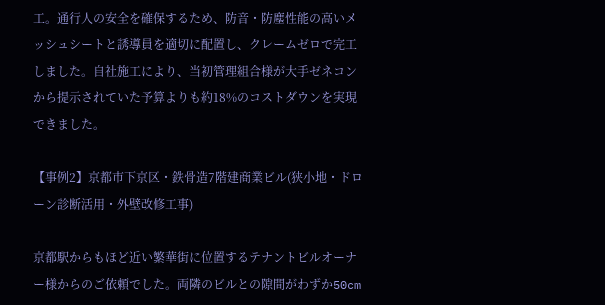工。通行人の安全を確保するため、防音・防塵性能の高いメッシュシートと誘導員を適切に配置し、クレームゼロで完工しました。自社施工により、当初管理組合様が大手ゼネコンから提示されていた予算よりも約18%のコストダウンを実現できました。

【事例2】京都市下京区・鉄骨造7階建商業ビル(狭小地・ドローン診断活用・外壁改修工事)

京都駅からもほど近い繁華街に位置するテナントビルオーナー様からのご依頼でした。両隣のビルとの隙間がわずか50cm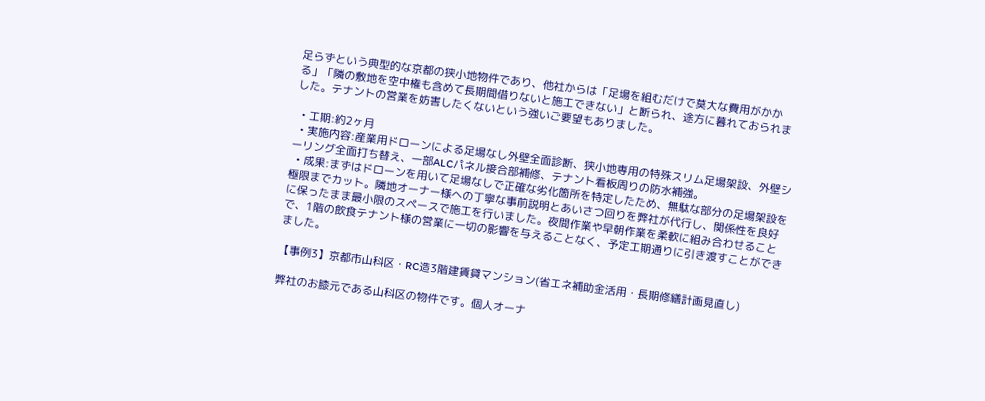足らずという典型的な京都の狭小地物件であり、他社からは「足場を組むだけで莫大な費用がかかる」「隣の敷地を空中権も含めて長期間借りないと施工できない」と断られ、途方に暮れておられました。テナントの営業を妨害したくないという強いご要望もありました。

  • 工期:約2ヶ月
  • 実施内容:産業用ドローンによる足場なし外壁全面診断、狭小地専用の特殊スリム足場架設、外壁シーリング全面打ち替え、一部ALCパネル接合部補修、テナント看板周りの防水補強。
  • 成果:まずはドローンを用いて足場なしで正確な劣化箇所を特定したため、無駄な部分の足場架設を極限までカット。隣地オーナー様への丁寧な事前説明とあいさつ回りを弊社が代行し、関係性を良好に保ったまま最小限のスペースで施工を行いました。夜間作業や早朝作業を柔軟に組み合わせることで、1階の飲食テナント様の営業に一切の影響を与えることなく、予定工期通りに引き渡すことができました。

【事例3】京都市山科区・RC造3階建賃貸マンション(省エネ補助金活用・長期修繕計画見直し)

弊社のお膝元である山科区の物件です。個人オーナ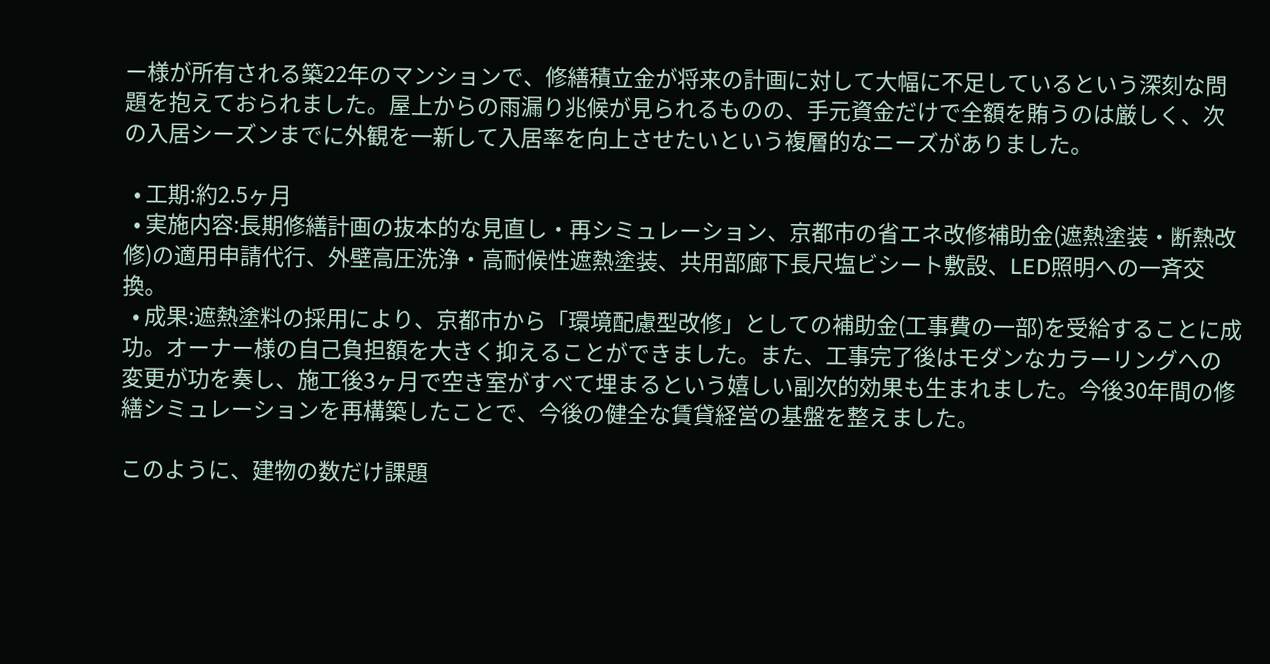ー様が所有される築22年のマンションで、修繕積立金が将来の計画に対して大幅に不足しているという深刻な問題を抱えておられました。屋上からの雨漏り兆候が見られるものの、手元資金だけで全額を賄うのは厳しく、次の入居シーズンまでに外観を一新して入居率を向上させたいという複層的なニーズがありました。

  • 工期:約2.5ヶ月
  • 実施内容:長期修繕計画の抜本的な見直し・再シミュレーション、京都市の省エネ改修補助金(遮熱塗装・断熱改修)の適用申請代行、外壁高圧洗浄・高耐候性遮熱塗装、共用部廊下長尺塩ビシート敷設、LED照明への一斉交換。
  • 成果:遮熱塗料の採用により、京都市から「環境配慮型改修」としての補助金(工事費の一部)を受給することに成功。オーナー様の自己負担額を大きく抑えることができました。また、工事完了後はモダンなカラーリングへの変更が功を奏し、施工後3ヶ月で空き室がすべて埋まるという嬉しい副次的効果も生まれました。今後30年間の修繕シミュレーションを再構築したことで、今後の健全な賃貸経営の基盤を整えました。

このように、建物の数だけ課題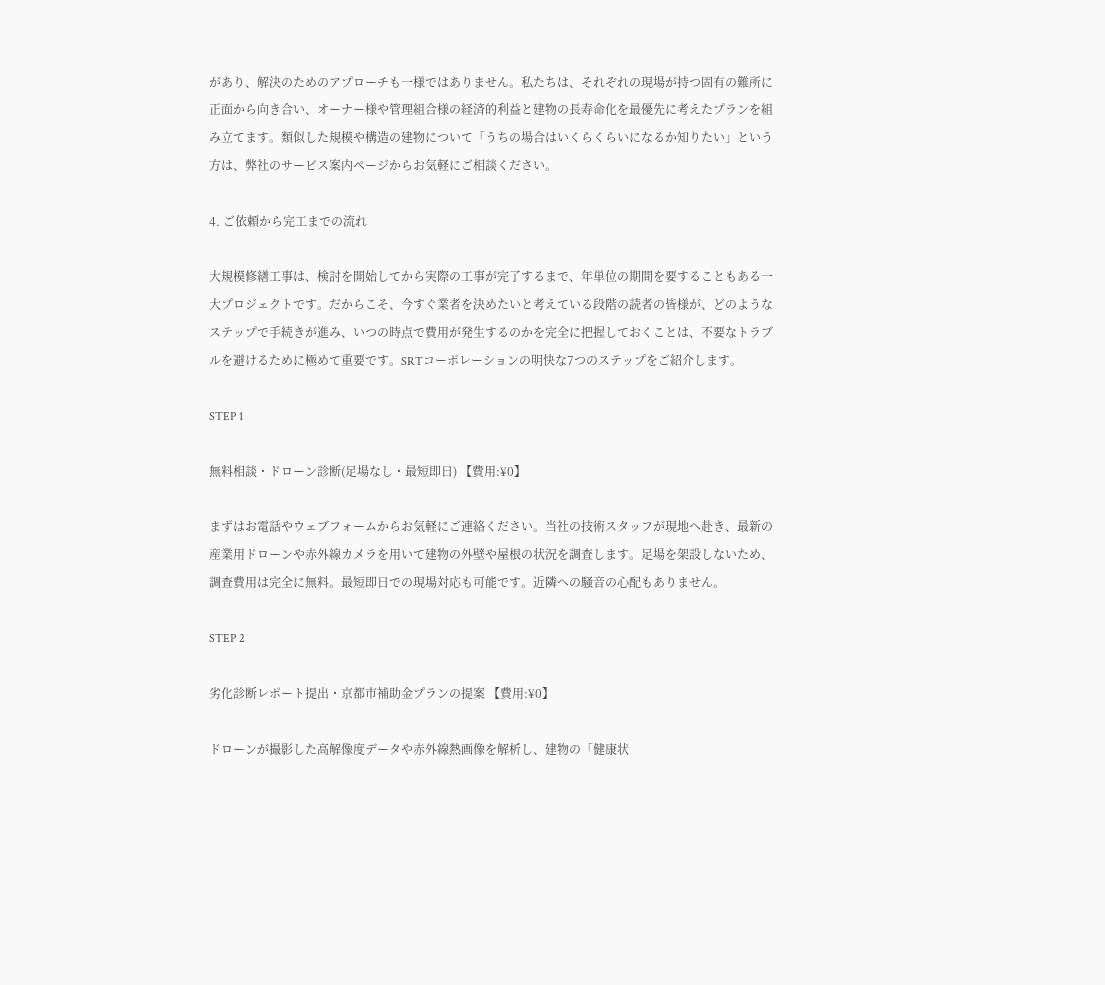があり、解決のためのアプローチも一様ではありません。私たちは、それぞれの現場が持つ固有の難所に正面から向き合い、オーナー様や管理組合様の経済的利益と建物の長寿命化を最優先に考えたプランを組み立てます。類似した規模や構造の建物について「うちの場合はいくらくらいになるか知りたい」という方は、弊社のサービス案内ページからお気軽にご相談ください。

4. ご依頼から完工までの流れ

大規模修繕工事は、検討を開始してから実際の工事が完了するまで、年単位の期間を要することもある一大プロジェクトです。だからこそ、今すぐ業者を決めたいと考えている段階の読者の皆様が、どのようなステップで手続きが進み、いつの時点で費用が発生するのかを完全に把握しておくことは、不要なトラブルを避けるために極めて重要です。SRTコーポレーションの明快な7つのステップをご紹介します。

STEP 1

無料相談・ドローン診断(足場なし・最短即日) 【費用:¥0】

まずはお電話やウェブフォームからお気軽にご連絡ください。当社の技術スタッフが現地へ赴き、最新の産業用ドローンや赤外線カメラを用いて建物の外壁や屋根の状況を調査します。足場を架設しないため、調査費用は完全に無料。最短即日での現場対応も可能です。近隣への騒音の心配もありません。

STEP 2

劣化診断レポート提出・京都市補助金プランの提案 【費用:¥0】

ドローンが撮影した高解像度データや赤外線熱画像を解析し、建物の「健康状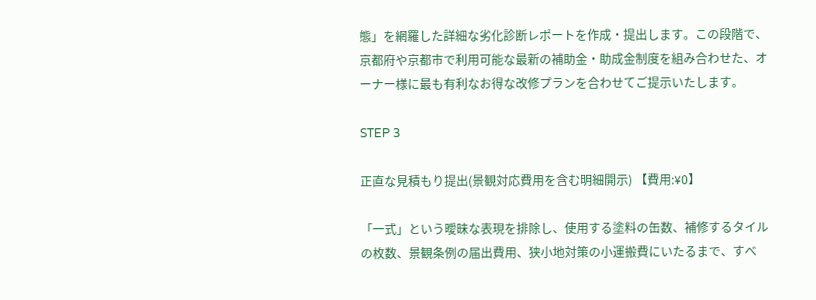態」を網羅した詳細な劣化診断レポートを作成・提出します。この段階で、京都府や京都市で利用可能な最新の補助金・助成金制度を組み合わせた、オーナー様に最も有利なお得な改修プランを合わせてご提示いたします。

STEP 3

正直な見積もり提出(景観対応費用を含む明細開示) 【費用:¥0】

「一式」という曖昧な表現を排除し、使用する塗料の缶数、補修するタイルの枚数、景観条例の届出費用、狭小地対策の小運搬費にいたるまで、すべ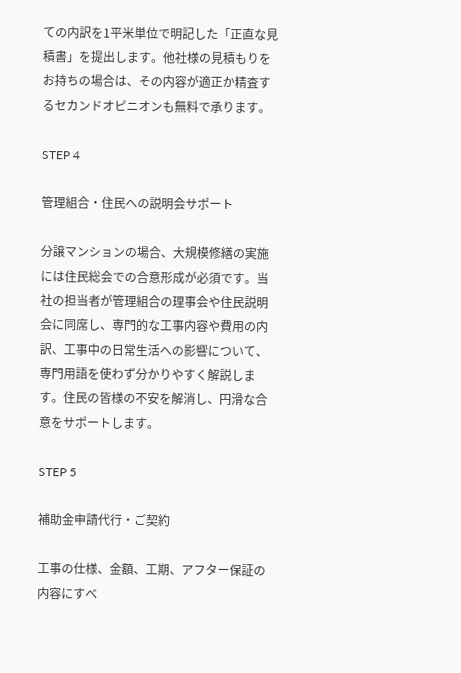ての内訳を1平米単位で明記した「正直な見積書」を提出します。他社様の見積もりをお持ちの場合は、その内容が適正か精査するセカンドオピニオンも無料で承ります。

STEP 4

管理組合・住民への説明会サポート

分譲マンションの場合、大規模修繕の実施には住民総会での合意形成が必須です。当社の担当者が管理組合の理事会や住民説明会に同席し、専門的な工事内容や費用の内訳、工事中の日常生活への影響について、専門用語を使わず分かりやすく解説します。住民の皆様の不安を解消し、円滑な合意をサポートします。

STEP 5

補助金申請代行・ご契約

工事の仕様、金額、工期、アフター保証の内容にすべ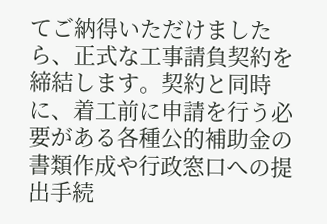てご納得いただけましたら、正式な工事請負契約を締結します。契約と同時に、着工前に申請を行う必要がある各種公的補助金の書類作成や行政窓口への提出手続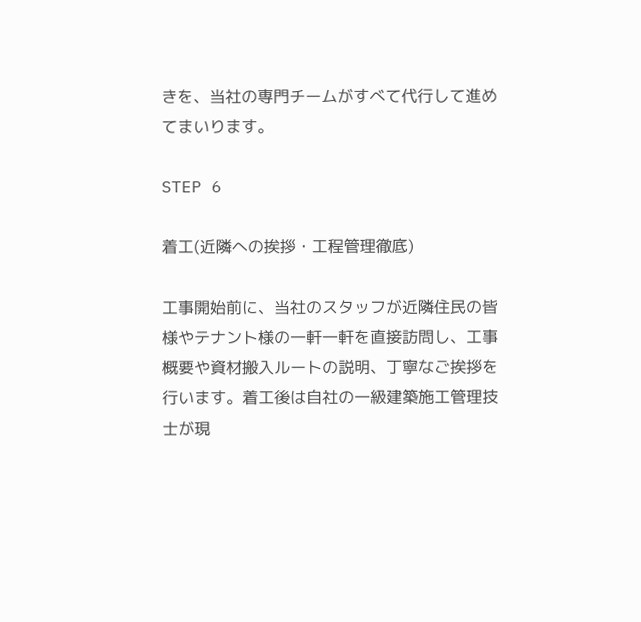きを、当社の専門チームがすべて代行して進めてまいります。

STEP 6

着工(近隣への挨拶・工程管理徹底)

工事開始前に、当社のスタッフが近隣住民の皆様やテナント様の一軒一軒を直接訪問し、工事概要や資材搬入ルートの説明、丁寧なご挨拶を行います。着工後は自社の一級建築施工管理技士が現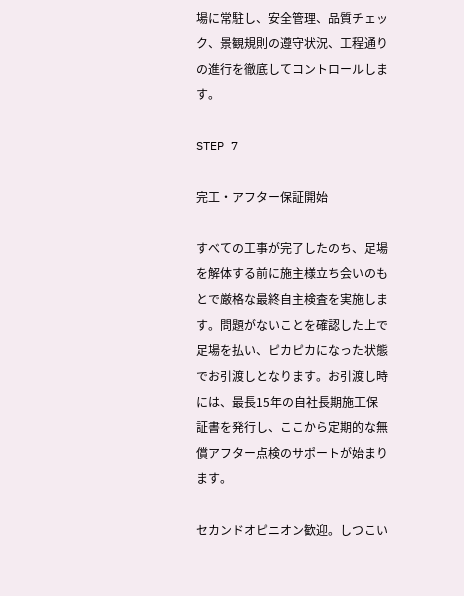場に常駐し、安全管理、品質チェック、景観規則の遵守状況、工程通りの進行を徹底してコントロールします。

STEP 7

完工・アフター保証開始

すべての工事が完了したのち、足場を解体する前に施主様立ち会いのもとで厳格な最終自主検査を実施します。問題がないことを確認した上で足場を払い、ピカピカになった状態でお引渡しとなります。お引渡し時には、最長15年の自社長期施工保証書を発行し、ここから定期的な無償アフター点検のサポートが始まります。

セカンドオピニオン歓迎。しつこい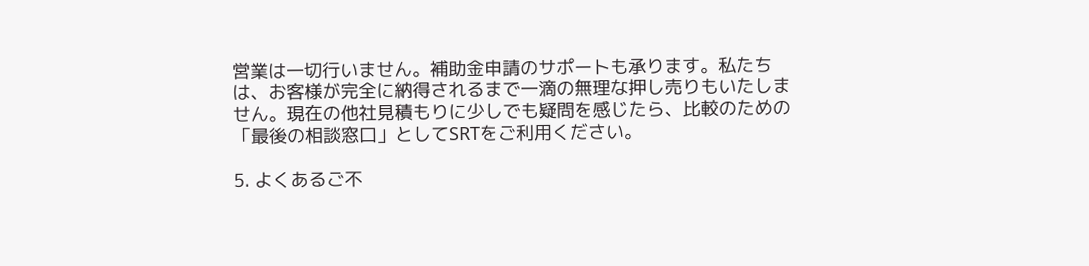営業は一切行いません。補助金申請のサポートも承ります。私たちは、お客様が完全に納得されるまで一滴の無理な押し売りもいたしません。現在の他社見積もりに少しでも疑問を感じたら、比較のための「最後の相談窓口」としてSRTをご利用ください。

5. よくあるご不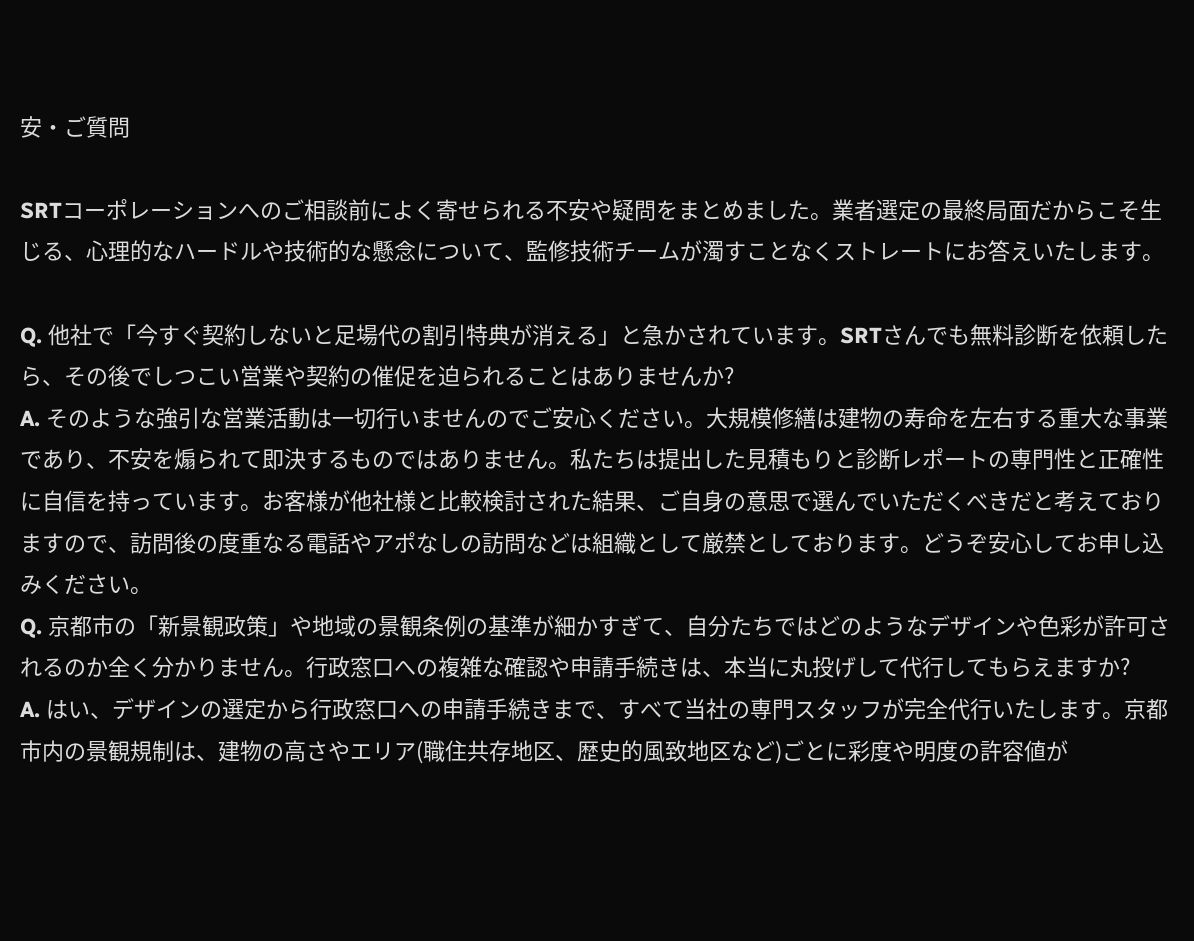安・ご質問

SRTコーポレーションへのご相談前によく寄せられる不安や疑問をまとめました。業者選定の最終局面だからこそ生じる、心理的なハードルや技術的な懸念について、監修技術チームが濁すことなくストレートにお答えいたします。

Q. 他社で「今すぐ契約しないと足場代の割引特典が消える」と急かされています。SRTさんでも無料診断を依頼したら、その後でしつこい営業や契約の催促を迫られることはありませんか?
A. そのような強引な営業活動は一切行いませんのでご安心ください。大規模修繕は建物の寿命を左右する重大な事業であり、不安を煽られて即決するものではありません。私たちは提出した見積もりと診断レポートの専門性と正確性に自信を持っています。お客様が他社様と比較検討された結果、ご自身の意思で選んでいただくべきだと考えておりますので、訪問後の度重なる電話やアポなしの訪問などは組織として厳禁としております。どうぞ安心してお申し込みください。
Q. 京都市の「新景観政策」や地域の景観条例の基準が細かすぎて、自分たちではどのようなデザインや色彩が許可されるのか全く分かりません。行政窓口への複雑な確認や申請手続きは、本当に丸投げして代行してもらえますか?
A. はい、デザインの選定から行政窓口への申請手続きまで、すべて当社の専門スタッフが完全代行いたします。京都市内の景観規制は、建物の高さやエリア(職住共存地区、歴史的風致地区など)ごとに彩度や明度の許容値が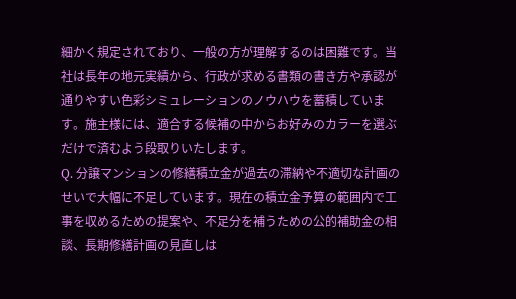細かく規定されており、一般の方が理解するのは困難です。当社は長年の地元実績から、行政が求める書類の書き方や承認が通りやすい色彩シミュレーションのノウハウを蓄積しています。施主様には、適合する候補の中からお好みのカラーを選ぶだけで済むよう段取りいたします。
Q. 分譲マンションの修繕積立金が過去の滞納や不適切な計画のせいで大幅に不足しています。現在の積立金予算の範囲内で工事を収めるための提案や、不足分を補うための公的補助金の相談、長期修繕計画の見直しは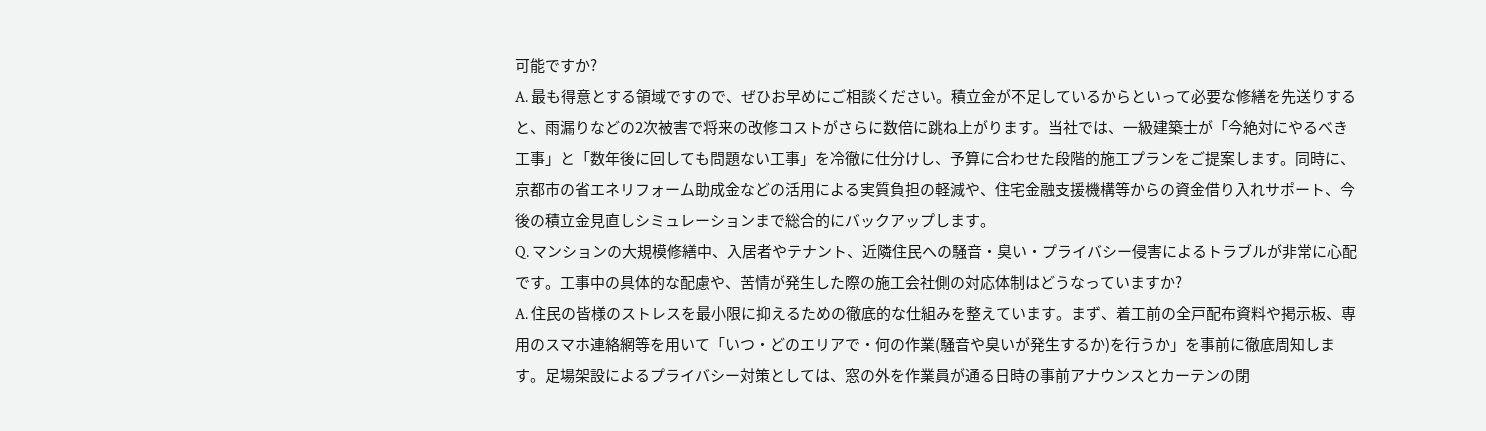可能ですか?
A. 最も得意とする領域ですので、ぜひお早めにご相談ください。積立金が不足しているからといって必要な修繕を先送りすると、雨漏りなどの2次被害で将来の改修コストがさらに数倍に跳ね上がります。当社では、一級建築士が「今絶対にやるべき工事」と「数年後に回しても問題ない工事」を冷徹に仕分けし、予算に合わせた段階的施工プランをご提案します。同時に、京都市の省エネリフォーム助成金などの活用による実質負担の軽減や、住宅金融支援機構等からの資金借り入れサポート、今後の積立金見直しシミュレーションまで総合的にバックアップします。
Q. マンションの大規模修繕中、入居者やテナント、近隣住民への騒音・臭い・プライバシー侵害によるトラブルが非常に心配です。工事中の具体的な配慮や、苦情が発生した際の施工会社側の対応体制はどうなっていますか?
A. 住民の皆様のストレスを最小限に抑えるための徹底的な仕組みを整えています。まず、着工前の全戸配布資料や掲示板、専用のスマホ連絡網等を用いて「いつ・どのエリアで・何の作業(騒音や臭いが発生するか)を行うか」を事前に徹底周知します。足場架設によるプライバシー対策としては、窓の外を作業員が通る日時の事前アナウンスとカーテンの閉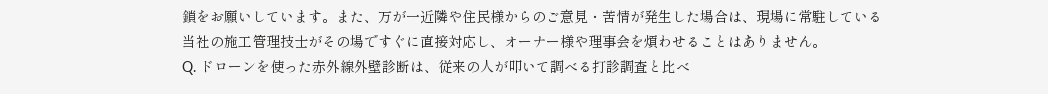鎖をお願いしています。また、万が一近隣や住民様からのご意見・苦情が発生した場合は、現場に常駐している当社の施工管理技士がその場ですぐに直接対応し、オーナー様や理事会を煩わせることはありません。
Q. ドローンを使った赤外線外壁診断は、従来の人が叩いて調べる打診調査と比べ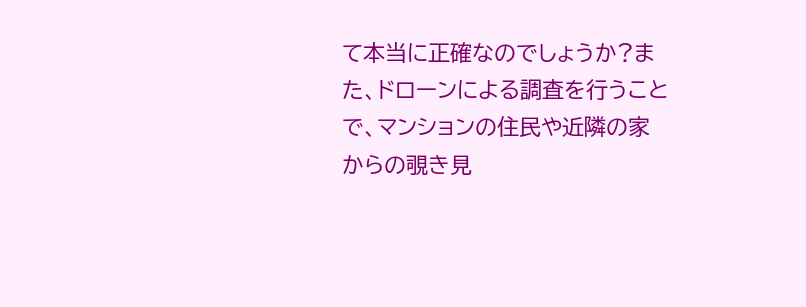て本当に正確なのでしょうか?また、ドローンによる調査を行うことで、マンションの住民や近隣の家からの覗き見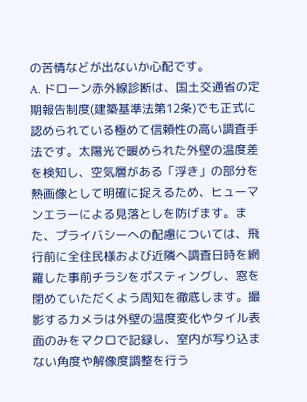の苦情などが出ないか心配です。
A. ドローン赤外線診断は、国土交通省の定期報告制度(建築基準法第12条)でも正式に認められている極めて信頼性の高い調査手法です。太陽光で暖められた外壁の温度差を検知し、空気層がある「浮き」の部分を熱画像として明確に捉えるため、ヒューマンエラーによる見落としを防げます。また、プライバシーへの配慮については、飛行前に全住民様および近隣へ調査日時を網羅した事前チラシをポスティングし、窓を閉めていただくよう周知を徹底します。撮影するカメラは外壁の温度変化やタイル表面のみをマクロで記録し、室内が写り込まない角度や解像度調整を行う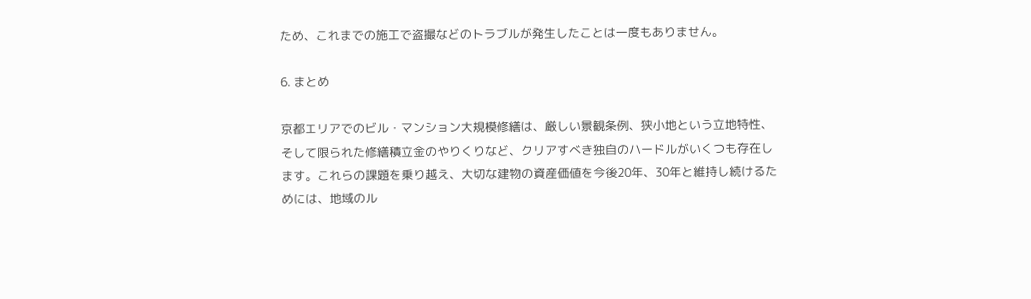ため、これまでの施工で盗撮などのトラブルが発生したことは一度もありません。

6. まとめ

京都エリアでのビル・マンション大規模修繕は、厳しい景観条例、狭小地という立地特性、そして限られた修繕積立金のやりくりなど、クリアすべき独自のハードルがいくつも存在します。これらの課題を乗り越え、大切な建物の資産価値を今後20年、30年と維持し続けるためには、地域のル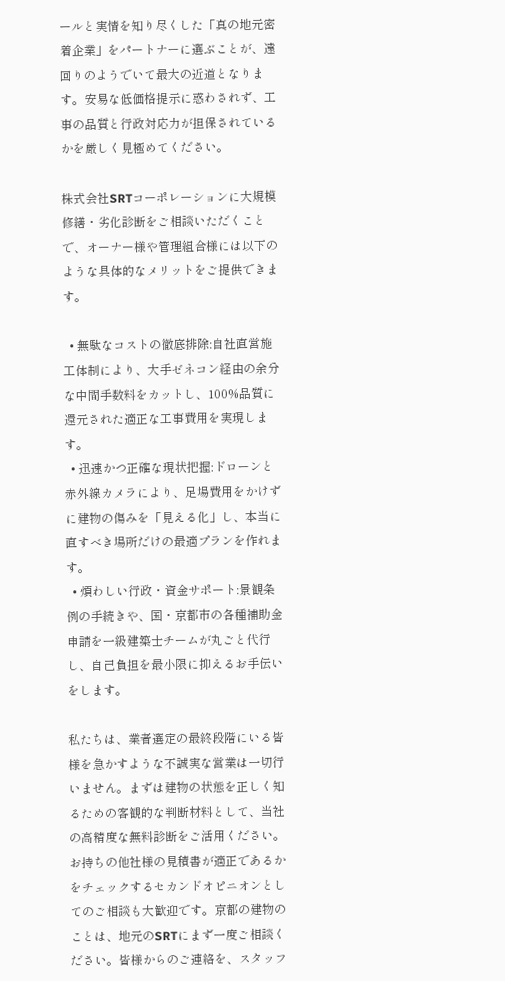ールと実情を知り尽くした「真の地元密着企業」をパートナーに選ぶことが、遠回りのようでいて最大の近道となります。安易な低価格提示に惑わされず、工事の品質と行政対応力が担保されているかを厳しく見極めてください。

株式会社SRTコーポレーションに大規模修繕・劣化診断をご相談いただくことで、オーナー様や管理組合様には以下のような具体的なメリットをご提供できます。

  • 無駄なコストの徹底排除:自社直営施工体制により、大手ゼネコン経由の余分な中間手数料をカットし、100%品質に還元された適正な工事費用を実現します。
  • 迅速かつ正確な現状把握:ドローンと赤外線カメラにより、足場費用をかけずに建物の傷みを「見える化」し、本当に直すべき場所だけの最適プランを作れます。
  • 煩わしい行政・資金サポート:景観条例の手続きや、国・京都市の各種補助金申請を一級建築士チームが丸ごと代行し、自己負担を最小限に抑えるお手伝いをします。

私たちは、業者選定の最終段階にいる皆様を急かすような不誠実な営業は一切行いません。まずは建物の状態を正しく知るための客観的な判断材料として、当社の高精度な無料診断をご活用ください。お持ちの他社様の見積書が適正であるかをチェックするセカンドオピニオンとしてのご相談も大歓迎です。京都の建物のことは、地元のSRTにまず一度ご相談ください。皆様からのご連絡を、スタッフ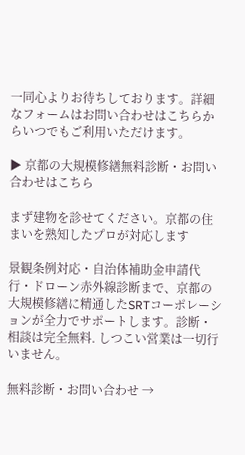一同心よりお待ちしております。詳細なフォームはお問い合わせはこちらからいつでもご利用いただけます。

▶ 京都の大規模修繕無料診断・お問い合わせはこちら

まず建物を診せてください。京都の住まいを熟知したプロが対応します

景観条例対応・自治体補助金申請代行・ドローン赤外線診断まで、京都の大規模修繕に精通したSRTコーポレーションが全力でサポートします。診断・相談は完全無料. しつこい営業は一切行いません。

無料診断・お問い合わせ →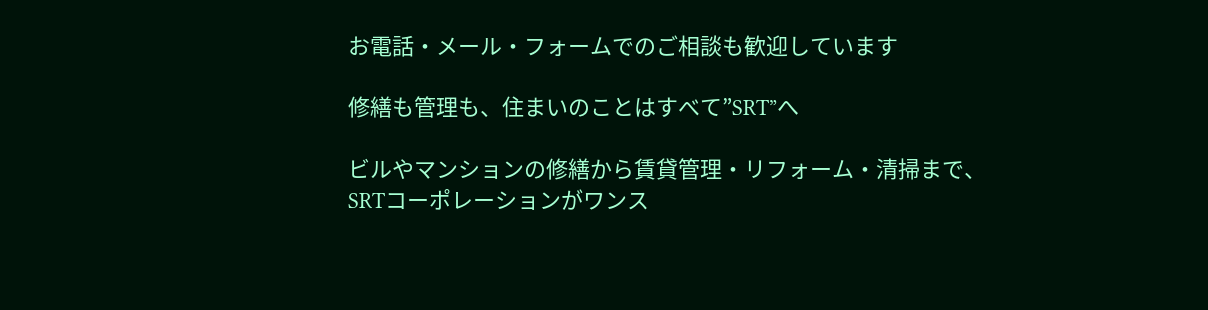お電話・メール・フォームでのご相談も歓迎しています

修繕も管理も、住まいのことはすべて”SRT”へ

ビルやマンションの修繕から賃貸管理・リフォーム・清掃まで、
SRTコーポレーションがワンス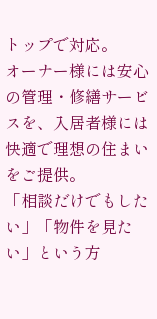トップで対応。
オーナー様には安心の管理・修繕サービスを、入居者様には快適で理想の住まいをご提供。
「相談だけでもしたい」「物件を見たい」という方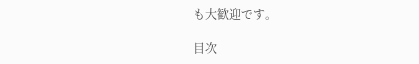も大歓迎です。

目次